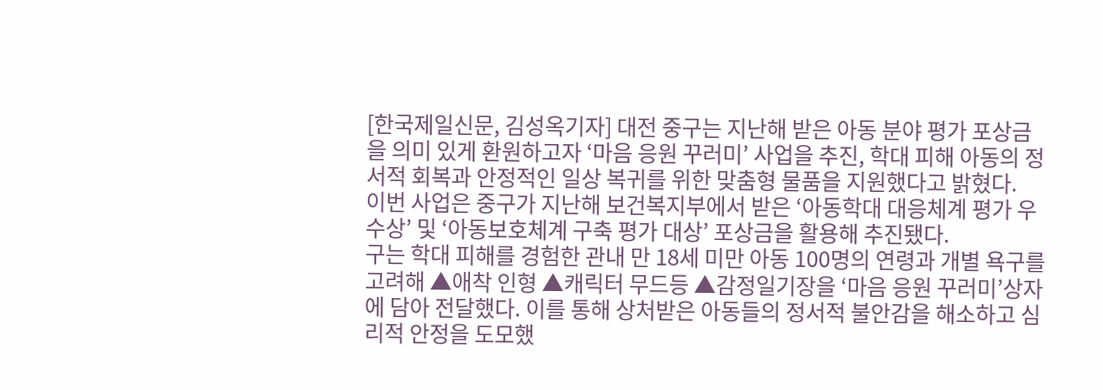[한국제일신문, 김성옥기자] 대전 중구는 지난해 받은 아동 분야 평가 포상금을 의미 있게 환원하고자 ‘마음 응원 꾸러미’ 사업을 추진, 학대 피해 아동의 정서적 회복과 안정적인 일상 복귀를 위한 맞춤형 물품을 지원했다고 밝혔다.
이번 사업은 중구가 지난해 보건복지부에서 받은 ‘아동학대 대응체계 평가 우수상’ 및 ‘아동보호체계 구축 평가 대상’ 포상금을 활용해 추진됐다.
구는 학대 피해를 경험한 관내 만 18세 미만 아동 100명의 연령과 개별 욕구를 고려해 ▲애착 인형 ▲캐릭터 무드등 ▲감정일기장을 ‘마음 응원 꾸러미’상자에 담아 전달했다. 이를 통해 상처받은 아동들의 정서적 불안감을 해소하고 심리적 안정을 도모했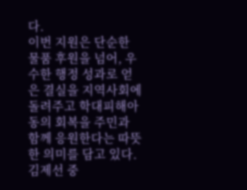다.
이번 지원은 단순한 물품 후원을 넘어, 우수한 행정 성과로 얻은 결실을 지역사회에 돌려주고 학대피해아동의 회복을 주민과 함께 응원한다는 따뜻한 의미를 담고 있다.
김제선 중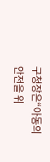구청장은“아동의 안전을 위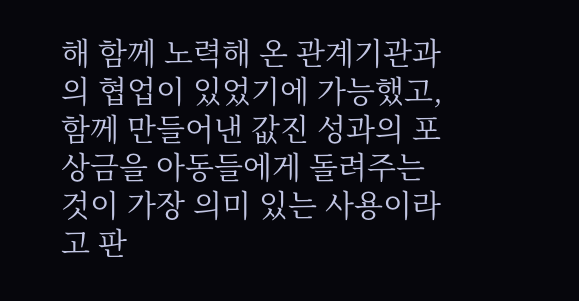해 함께 노력해 온 관계기관과의 협업이 있었기에 가능했고, 함께 만들어낸 값진 성과의 포상금을 아동들에게 돌려주는 것이 가장 의미 있는 사용이라고 판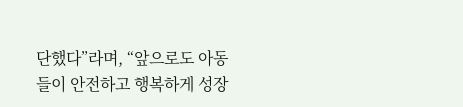단했다”라며, “앞으로도 아동들이 안전하고 행복하게 성장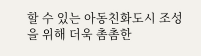할 수 있는 아동친화도시 조성을 위해 더욱 촘촘한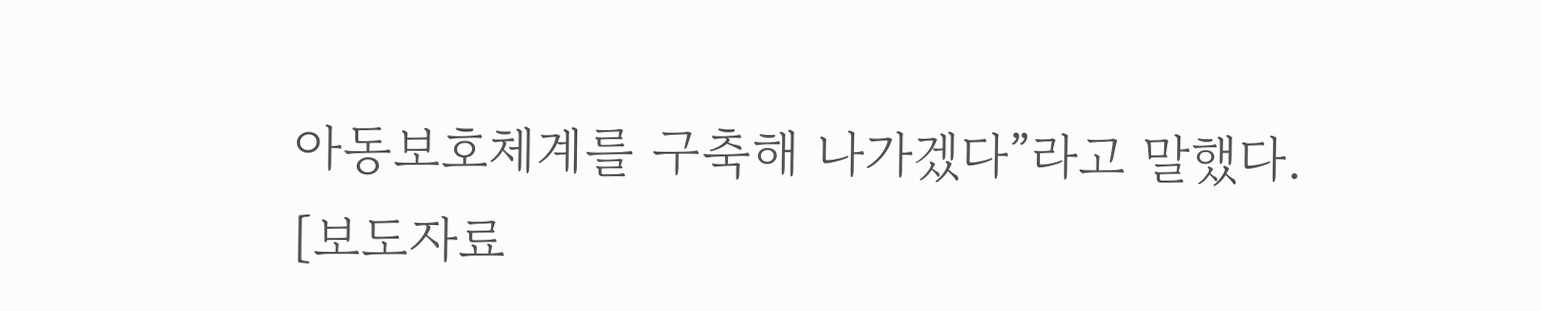아동보호체계를 구축해 나가겠다”라고 말했다.
[보도자료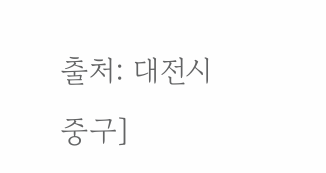출처: 대전시중구]